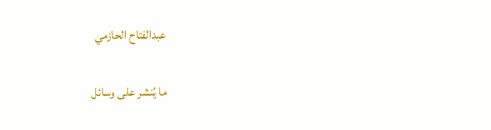عبدالفتاح الحازمي

ما يُنشر على وسائل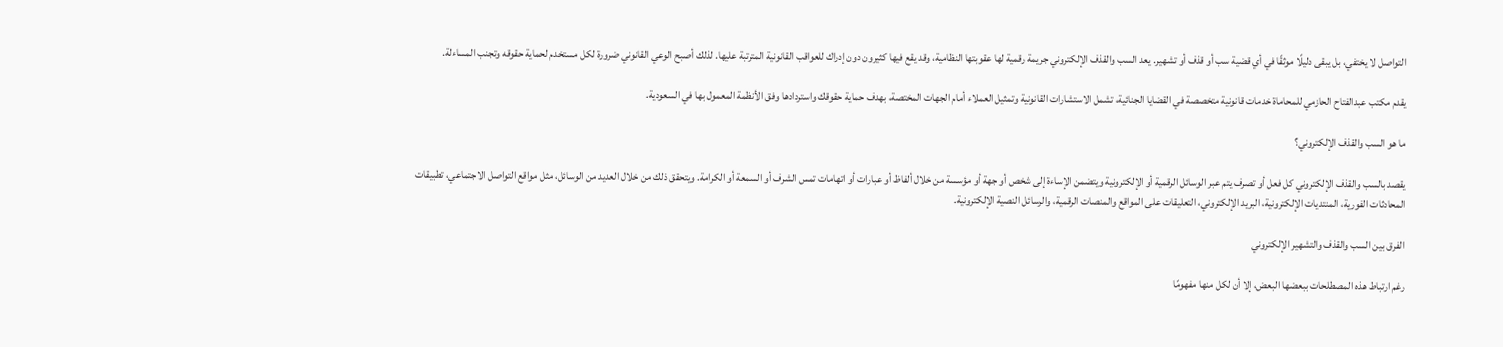التواصل لا يختفي، بل يبقى دليلًا موثقًا في أي قضية سب أو قذف أو تشهير. يعد السب والقذف الإلكتروني جريمة رقمية لها عقوبتها النظامية، وقد يقع فيها كثيرون دون إدراك للعواقب القانونية المترتبة عليها. لذلك أصبح الوعي القانوني ضرورة لكل مستخدم لحماية حقوقه وتجنب المساءلة.

يقدم مكتب عبدالفتاح الحازمي للمحاماة خدمات قانونية متخصصة في القضايا الجنائية، تشمل الاستشارات القانونية وتمثيل العملاء أمام الجهات المختصة، بهدف حماية حقوقك واستردادها وفق الأنظمة المعمول بها في السعودية.

ما هو السب والقذف الإلكتروني؟

يقصد بالسب والقذف الإلكتروني كل فعل أو تصرف يتم عبر الوسائل الرقمية أو الإلكترونية ويتضمن الإساءة إلى شخص أو جهة أو مؤسسة من خلال ألفاظ أو عبارات أو اتهامات تمس الشرف أو السمعة أو الكرامة. ويتحقق ذلك من خلال العديد من الوسائل، مثل مواقع التواصل الاجتماعي، تطبيقات المحادثات الفورية، المنتديات الإلكترونية، البريد الإلكتروني، التعليقات على المواقع والمنصات الرقمية، والرسائل النصية الإلكترونية.

الفرق بين السب والقذف والتشهير الإلكتروني

رغم ارتباط هذه المصطلحات ببعضها البعض، إلا أن لكل منها مفهومًا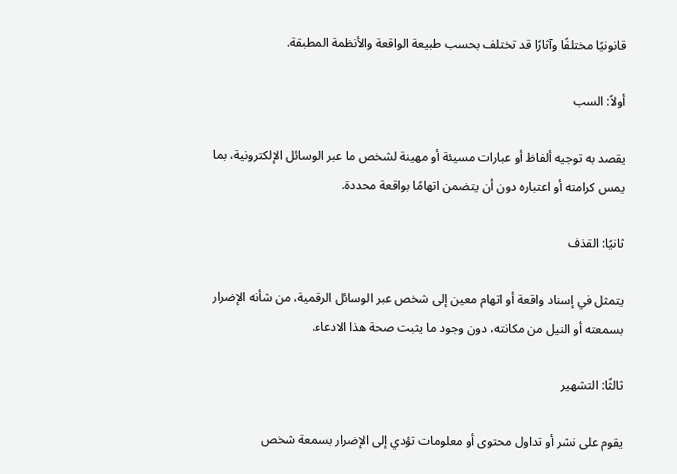قانونيًا مختلفًا وآثارًا قد تختلف بحسب طبيعة الواقعة والأنظمة المطبقة.

أولاً: السب

يقصد به توجيه ألفاظ أو عبارات مسيئة أو مهينة لشخص ما عبر الوسائل الإلكترونية، بما يمس كرامته أو اعتباره دون أن يتضمن اتهامًا بواقعة محددة.

ثانيًا: القذف

يتمثل في إسناد واقعة أو اتهام معين إلى شخص عبر الوسائل الرقمية، من شأنه الإضرار بسمعته أو النيل من مكانته، دون وجود ما يثبت صحة هذا الادعاء.

ثالثًا: التشهير

يقوم على نشر أو تداول محتوى أو معلومات تؤدي إلى الإضرار بسمعة شخص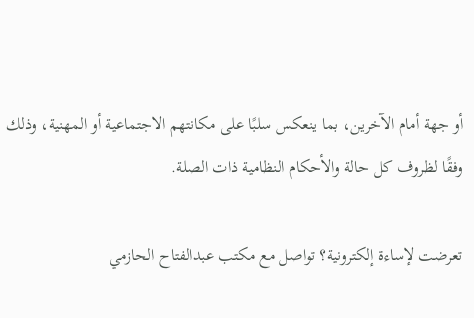أو جهة أمام الآخرين، بما ينعكس سلبًا على مكانتهم الاجتماعية أو المهنية، وذلك وفقًا لظروف كل حالة والأحكام النظامية ذات الصلة.

تعرضت لإساءة إلكترونية؟ تواصل مع مكتب عبدالفتاح الحازمي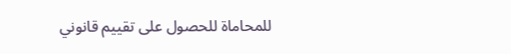للمحاماة للحصول على تقييم قانوني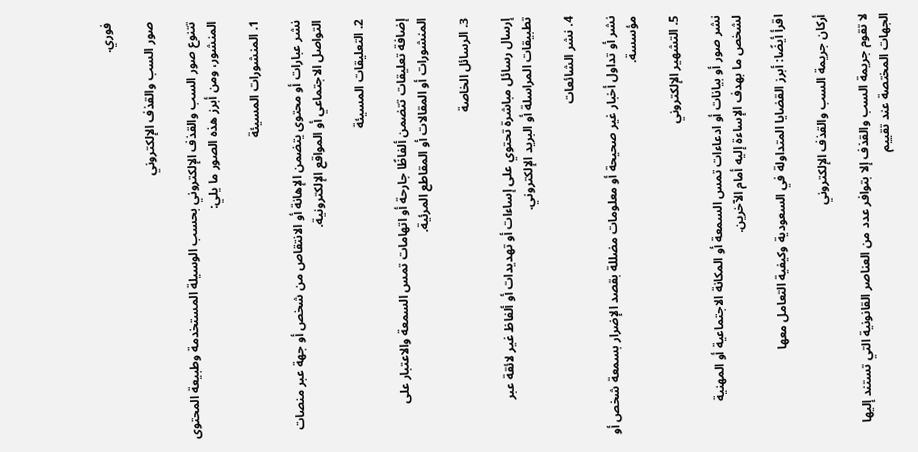فوري.

صور السب والقذف الإلكتروني

تتنوع صور السب والقذف الإلكتروني بحسب الوسيلة المستخدمة وطبيعة المحتوى المنشور، ومن أبرز هذه الصور ما يلي:

1. المنشورات المسيئة

نشر عبارات أو محتوى يتضمن الإهانة أو الانتقاص من شخص أو جهة عبر منصات التواصل الاجتماعي أو المواقع الإلكترونية.

2. التعليقات المسيئة

إضافة تعليقات تتضمن ألفاظًا جارحة أو اتهامات تمس السمعة والاعتبار على المنشورات أو المقالات أو المقاطع المرئية.

3. الرسائل الخاصة

إرسال رسائل مباشرة تحتوي على إساءات أو تهديدات أو ألفاظ غير لائقة عبر تطبيقات المراسلة أو البريد الإلكتروني.

4. نشر الشائعات

نشر أو تداول أخبار غير صحيحة أو معلومات مضللة بقصد الإضرار بسمعة شخص أو مؤسسة.

5. التشهير الإلكتروني

نشر صور أو بيانات أو ادعاءات تمس السمعة أو المكانة الاجتماعية أو المهنية لشخص ما بهدف الإساءة إليه أمام الآخرين.

اقرأ أيضًا: أبرز القضايا المتداولة في السعودية وكيفية التعامل معها

أركان جريمة السب والقذف الإلكتروني

لا تقوم جريمة السب والقذف إلا بتوافر عدد من العناصر القانونية التي تستند إليها الجهات المختصة عند تقييم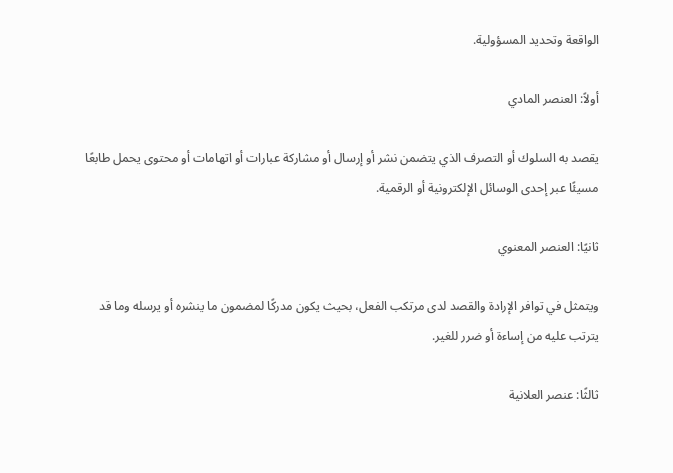الواقعة وتحديد المسؤولية.

أولاً: العنصر المادي

يقصد به السلوك أو التصرف الذي يتضمن نشر أو إرسال أو مشاركة عبارات أو اتهامات أو محتوى يحمل طابعًا مسيئًا عبر إحدى الوسائل الإلكترونية أو الرقمية.

ثانيًا: العنصر المعنوي

ويتمثل في توافر الإرادة والقصد لدى مرتكب الفعل، بحيث يكون مدركًا لمضمون ما ينشره أو يرسله وما قد يترتب عليه من إساءة أو ضرر للغير.

ثالثًا: عنصر العلانية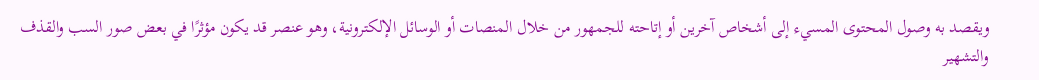ويقصد به وصول المحتوى المسيء إلى أشخاص آخرين أو إتاحته للجمهور من خلال المنصات أو الوسائل الإلكترونية، وهو عنصر قد يكون مؤثرًا في بعض صور السب والقذف والتشهير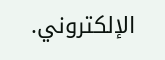الإلكتروني.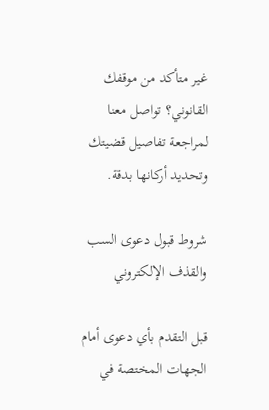غير متأكد من موقفك القانوني؟ تواصل معنا لمراجعة تفاصيل قضيتك وتحديد أركانها بدقة.

شروط قبول دعوى السب والقذف الإلكتروني

قبل التقدم بأي دعوى أمام الجهات المختصة في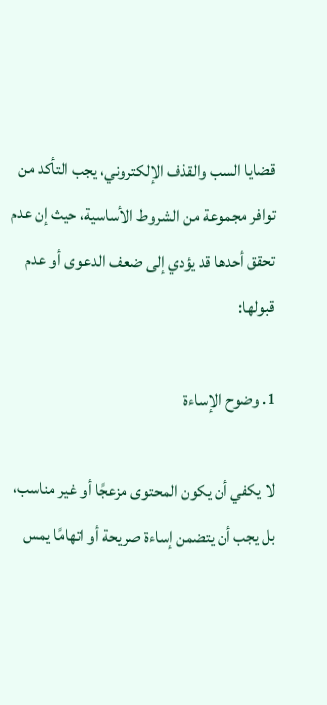قضايا السب والقذف الإلكتروني، يجب التأكد من توافر مجموعة من الشروط الأساسية، حيث إن عدم تحقق أحدها قد يؤدي إلى ضعف الدعوى أو عدم قبولها:

1. وضوح الإساءة

لا يكفي أن يكون المحتوى مزعجًا أو غير مناسب، بل يجب أن يتضمن إساءة صريحة أو اتهامًا يمس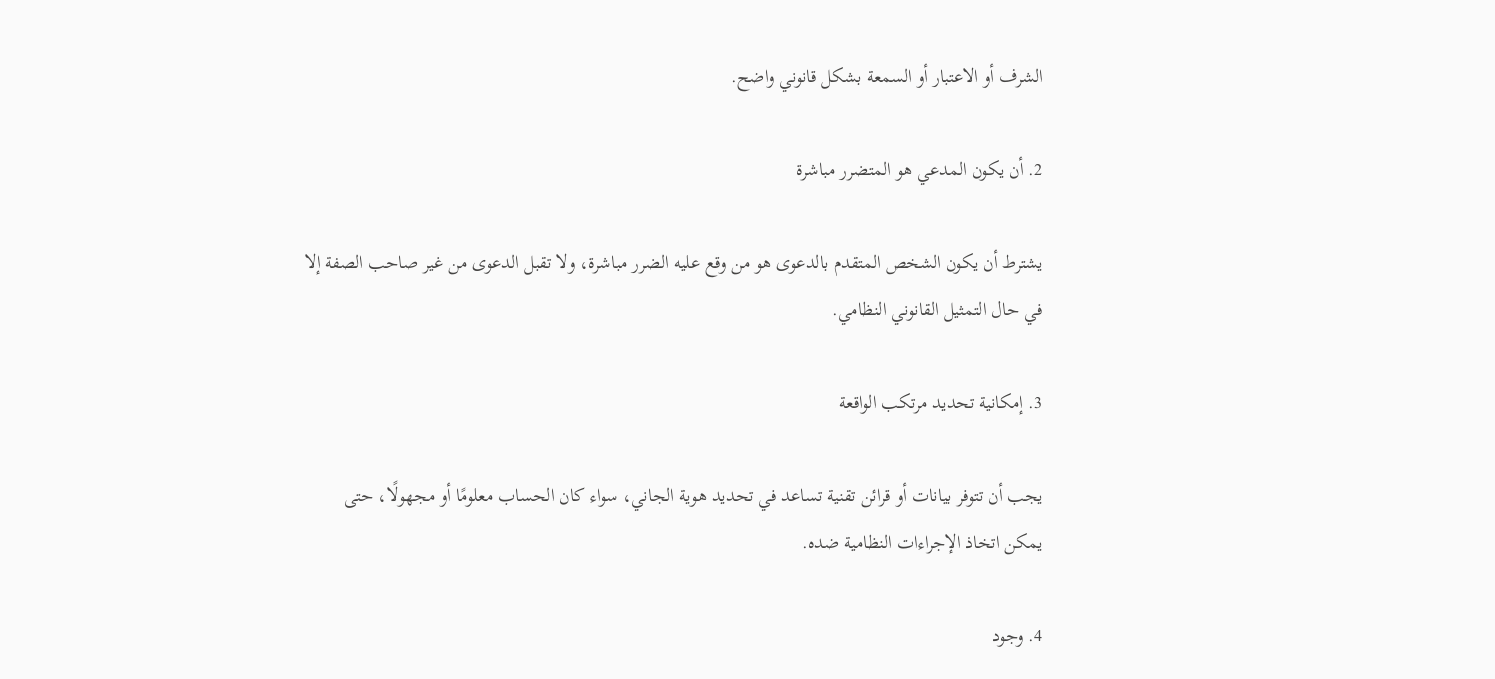الشرف أو الاعتبار أو السمعة بشكل قانوني واضح.

2. أن يكون المدعي هو المتضرر مباشرة

يشترط أن يكون الشخص المتقدم بالدعوى هو من وقع عليه الضرر مباشرة، ولا تقبل الدعوى من غير صاحب الصفة إلا في حال التمثيل القانوني النظامي.

3. إمكانية تحديد مرتكب الواقعة

يجب أن تتوفر بيانات أو قرائن تقنية تساعد في تحديد هوية الجاني، سواء كان الحساب معلومًا أو مجهولًا، حتى يمكن اتخاذ الإجراءات النظامية ضده.

4. وجود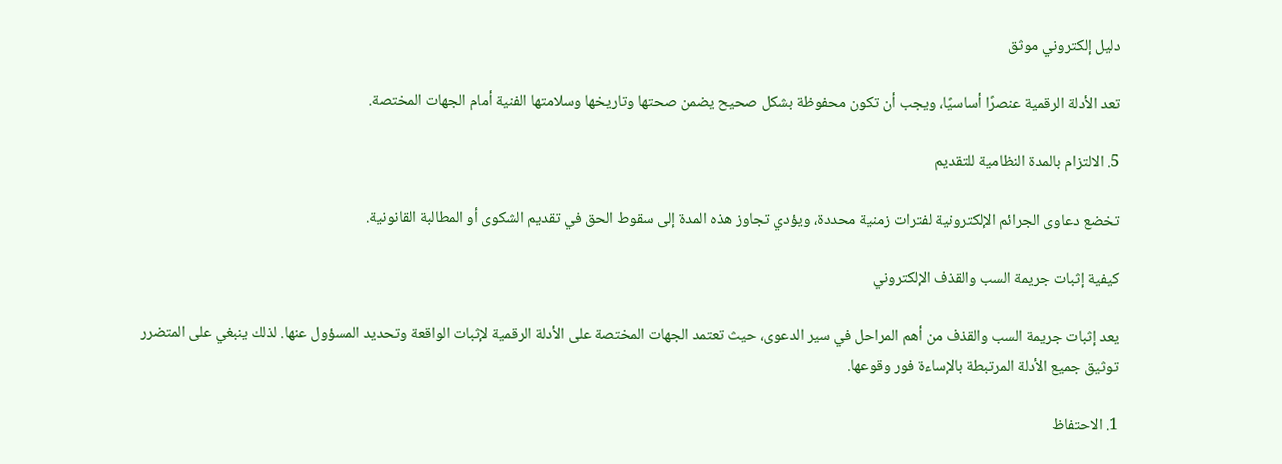دليل إلكتروني موثق

تعد الأدلة الرقمية عنصرًا أساسيًا، ويجب أن تكون محفوظة بشكل صحيح يضمن صحتها وتاريخها وسلامتها الفنية أمام الجهات المختصة.

5. الالتزام بالمدة النظامية للتقديم

تخضع دعاوى الجرائم الإلكترونية لفترات زمنية محددة، ويؤدي تجاوز هذه المدة إلى سقوط الحق في تقديم الشكوى أو المطالبة القانونية.

كيفية إثبات جريمة السب والقذف الإلكتروني

يعد إثبات جريمة السب والقذف من أهم المراحل في سير الدعوى، حيث تعتمد الجهات المختصة على الأدلة الرقمية لإثبات الواقعة وتحديد المسؤول عنها. لذلك ينبغي على المتضرر توثيق جميع الأدلة المرتبطة بالإساءة فور وقوعها.

1. الاحتفاظ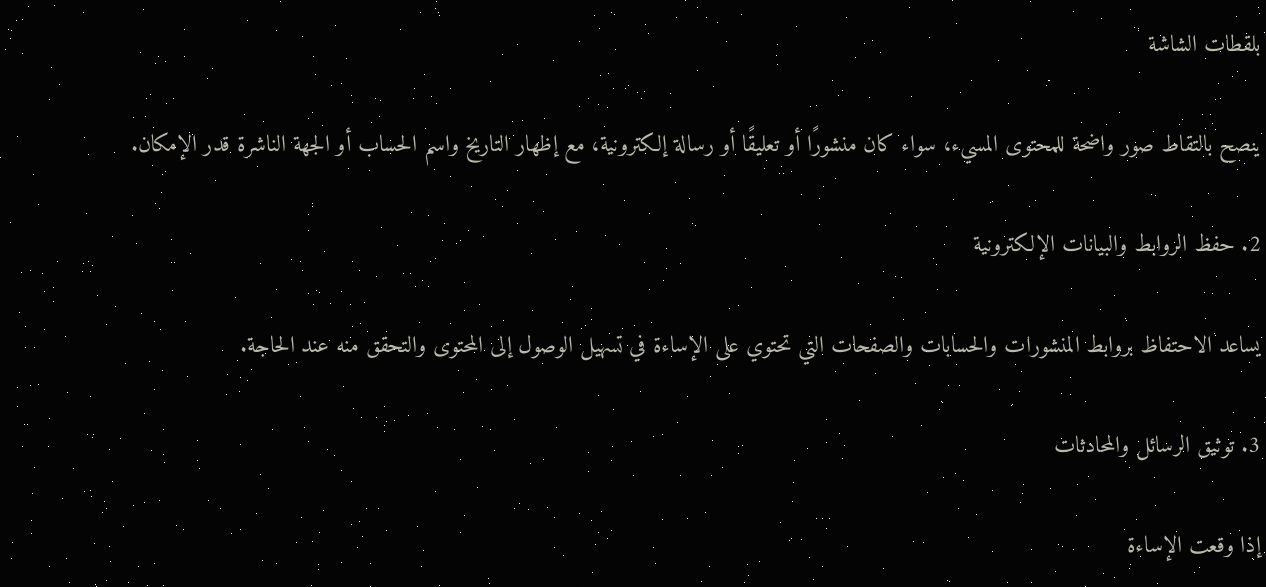بلقطات الشاشة

ينصح بالتقاط صور واضحة للمحتوى المسيء، سواء كان منشورًا أو تعليقًا أو رسالة إلكترونية، مع إظهار التاريخ واسم الحساب أو الجهة الناشرة قدر الإمكان.

2. حفظ الروابط والبيانات الإلكترونية

يساعد الاحتفاظ بروابط المنشورات والحسابات والصفحات التي تحتوي على الإساءة في تسهيل الوصول إلى المحتوى والتحقق منه عند الحاجة.

3. توثيق الرسائل والمحادثات

إذا وقعت الإساءة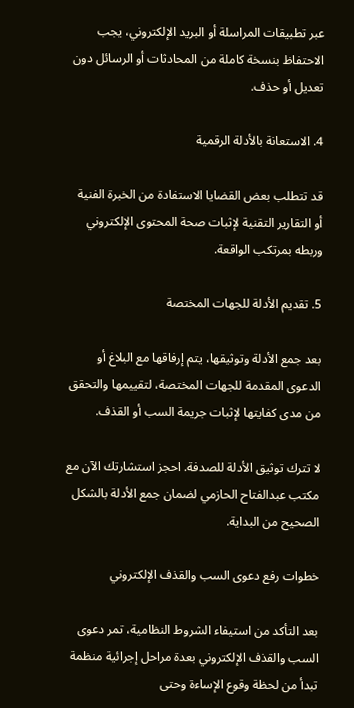عبر تطبيقات المراسلة أو البريد الإلكتروني، يجب الاحتفاظ بنسخة كاملة من المحادثات أو الرسائل دون تعديل أو حذف.

4. الاستعانة بالأدلة الرقمية

قد تتطلب بعض القضايا الاستفادة من الخبرة الفنية أو التقارير التقنية لإثبات صحة المحتوى الإلكتروني وربطه بمرتكب الواقعة.

5. تقديم الأدلة للجهات المختصة

بعد جمع الأدلة وتوثيقها، يتم إرفاقها مع البلاغ أو الدعوى المقدمة للجهات المختصة، لتقييمها والتحقق من مدى كفايتها لإثبات جريمة السب أو القذف.

لا تترك توثيق الأدلة للصدفة. احجز استشارتك الآن مع مكتب عبدالفتاح الحازمي لضمان جمع الأدلة بالشكل الصحيح من البداية.

خطوات رفع دعوى السب والقذف الإلكتروني

بعد التأكد من استيفاء الشروط النظامية، تمر دعوى السب والقذف الإلكتروني بعدة مراحل إجرائية منظمة تبدأ من لحظة وقوع الإساءة وحتى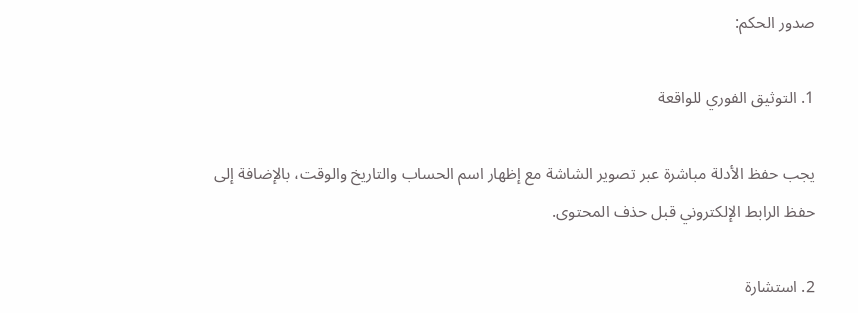صدور الحكم:

1. التوثيق الفوري للواقعة

يجب حفظ الأدلة مباشرة عبر تصوير الشاشة مع إظهار اسم الحساب والتاريخ والوقت، بالإضافة إلى حفظ الرابط الإلكتروني قبل حذف المحتوى.

2. استشارة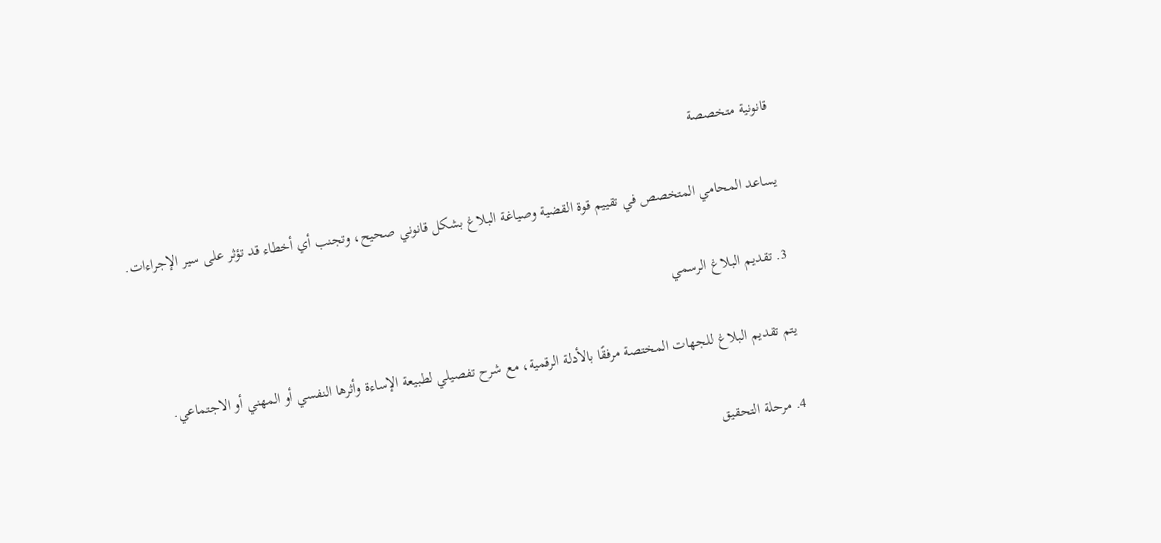قانونية متخصصة

يساعد المحامي المتخصص في تقييم قوة القضية وصياغة البلاغ بشكل قانوني صحيح، وتجنب أي أخطاء قد تؤثر على سير الإجراءات.

3. تقديم البلاغ الرسمي

يتم تقديم البلاغ للجهات المختصة مرفقًا بالأدلة الرقمية، مع شرح تفصيلي لطبيعة الإساءة وأثرها النفسي أو المهني أو الاجتماعي.

4. مرحلة التحقيق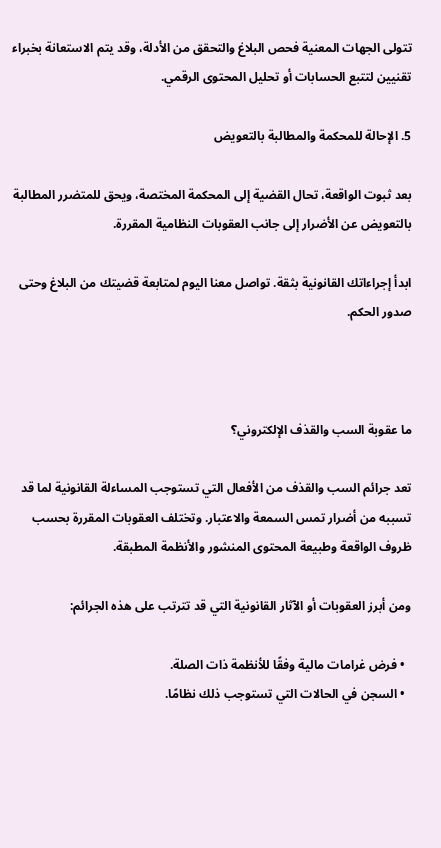تتولى الجهات المعنية فحص البلاغ والتحقق من الأدلة، وقد يتم الاستعانة بخبراء تقنيين لتتبع الحسابات أو تحليل المحتوى الرقمي.

5. الإحالة للمحكمة والمطالبة بالتعويض

بعد ثبوت الواقعة، تحال القضية إلى المحكمة المختصة، ويحق للمتضرر المطالبة بالتعويض عن الأضرار إلى جانب العقوبات النظامية المقررة.

ابدأ إجراءاتك القانونية بثقة. تواصل معنا اليوم لمتابعة قضيتك من البلاغ وحتى صدور الحكم.



ما عقوبة السب والقذف الإلكتروني؟

تعد جرائم السب والقذف من الأفعال التي تستوجب المساءلة القانونية لما قد تسببه من أضرار تمس السمعة والاعتبار. وتختلف العقوبات المقررة بحسب ظروف الواقعة وطبيعة المحتوى المنشور والأنظمة المطبقة.

ومن أبرز العقوبات أو الآثار القانونية التي قد تترتب على هذه الجرائم:

  • فرض غرامات مالية وفقًا للأنظمة ذات الصلة.
  • السجن في الحالات التي تستوجب ذلك نظامًا.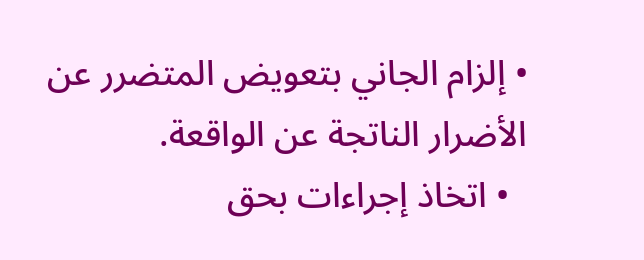• إلزام الجاني بتعويض المتضرر عن الأضرار الناتجة عن الواقعة.
  • اتخاذ إجراءات بحق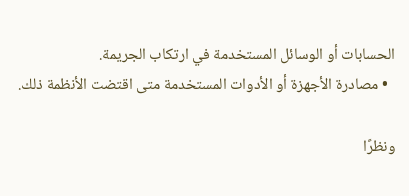الحسابات أو الوسائل المستخدمة في ارتكاب الجريمة.
  • مصادرة الأجهزة أو الأدوات المستخدمة متى اقتضت الأنظمة ذلك.

ونظرًا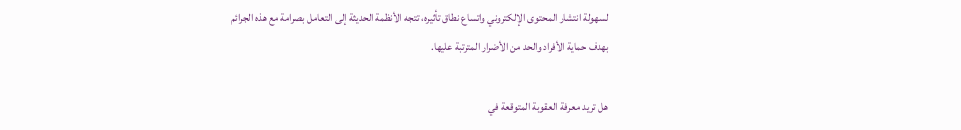لسهولة انتشار المحتوى الإلكتروني واتساع نطاق تأثيره، تتجه الأنظمة الحديثة إلى التعامل بصرامة مع هذه الجرائم بهدف حماية الأفراد والحد من الأضرار المترتبة عليها.

هل تريد معرفة العقوبة المتوقعة في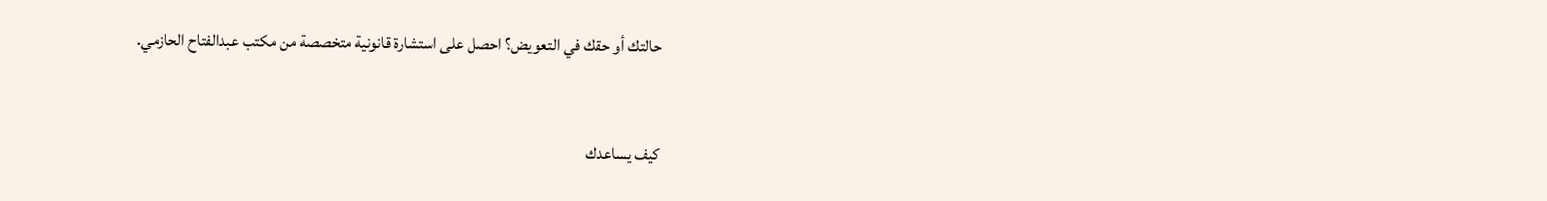حالتك أو حقك في التعويض؟ احصل على استشارة قانونية متخصصة من مكتب عبدالفتاح الحازمي.



كيف يساعدك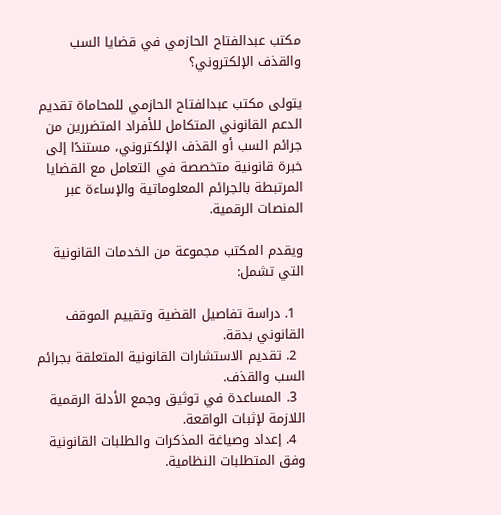مكتب عبدالفتاح الحازمي في قضايا السب والقذف الإلكتروني؟

يتولى مكتب عبدالفتاح الحازمي للمحاماة تقديم الدعم القانوني المتكامل للأفراد المتضررين من جرائم السب أو القذف الإلكتروني، مستندًا إلى خبرة قانونية متخصصة في التعامل مع القضايا المرتبطة بالجرائم المعلوماتية والإساءة عبر المنصات الرقمية.

ويقدم المكتب مجموعة من الخدمات القانونية التي تشمل:

  1. دراسة تفاصيل القضية وتقييم الموقف القانوني بدقة.
  2. تقديم الاستشارات القانونية المتعلقة بجرائم السب والقذف.
  3. المساعدة في توثيق وجمع الأدلة الرقمية اللازمة لإثبات الواقعة.
  4. إعداد وصياغة المذكرات والطلبات القانونية وفق المتطلبات النظامية.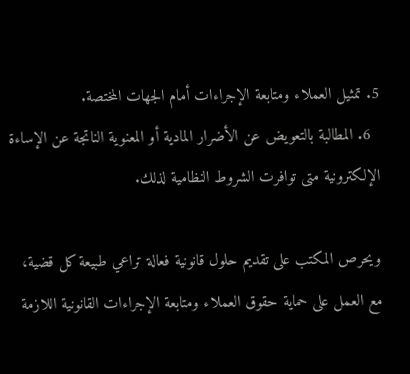5. تمثيل العملاء ومتابعة الإجراءات أمام الجهات المختصة.
  6. المطالبة بالتعويض عن الأضرار المادية أو المعنوية الناتجة عن الإساءة الإلكترونية متى توافرت الشروط النظامية لذلك.

ويحرص المكتب على تقديم حلول قانونية فعالة تراعي طبيعة كل قضية، مع العمل على حماية حقوق العملاء ومتابعة الإجراءات القانونية اللازمة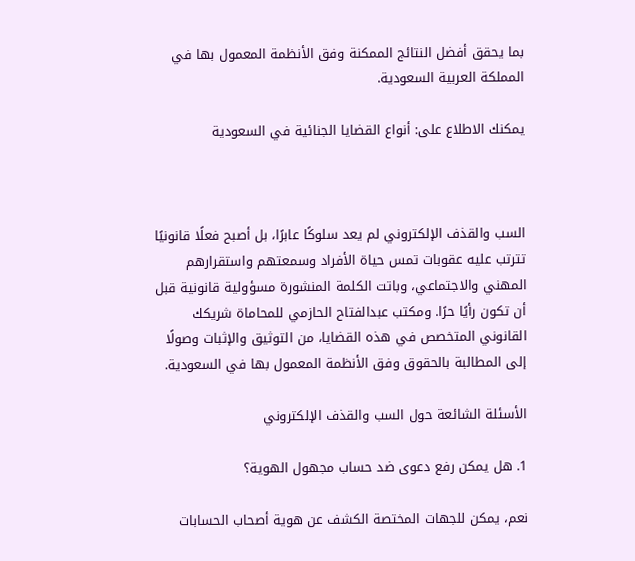بما يحقق أفضل النتائج الممكنة وفق الأنظمة المعمول بها في المملكة العربية السعودية.

يمكنك الاطلاع على: أنواع القضايا الجنائية في السعودية



السب والقذف الإلكتروني لم يعد سلوكًا عابرًا، بل أصبح فعلًا قانونيًا تترتب عليه عقوبات تمس حياة الأفراد وسمعتهم واستقرارهم المهني والاجتماعي، وباتت الكلمة المنشورة مسؤولية قانونية قبل أن تكون رأيًا حرًا. ومكتب عبدالفتاح الحازمي للمحاماة شريكك القانوني المتخصص في هذه القضايا، من التوثيق والإثبات وصولًا إلى المطالبة بالحقوق وفق الأنظمة المعمول بها في السعودية.

الأسئلة الشائعة حول السب والقذف الإلكتروني

1. هل يمكن رفع دعوى ضد حساب مجهول الهوية؟

نعم، يمكن للجهات المختصة الكشف عن هوية أصحاب الحسابات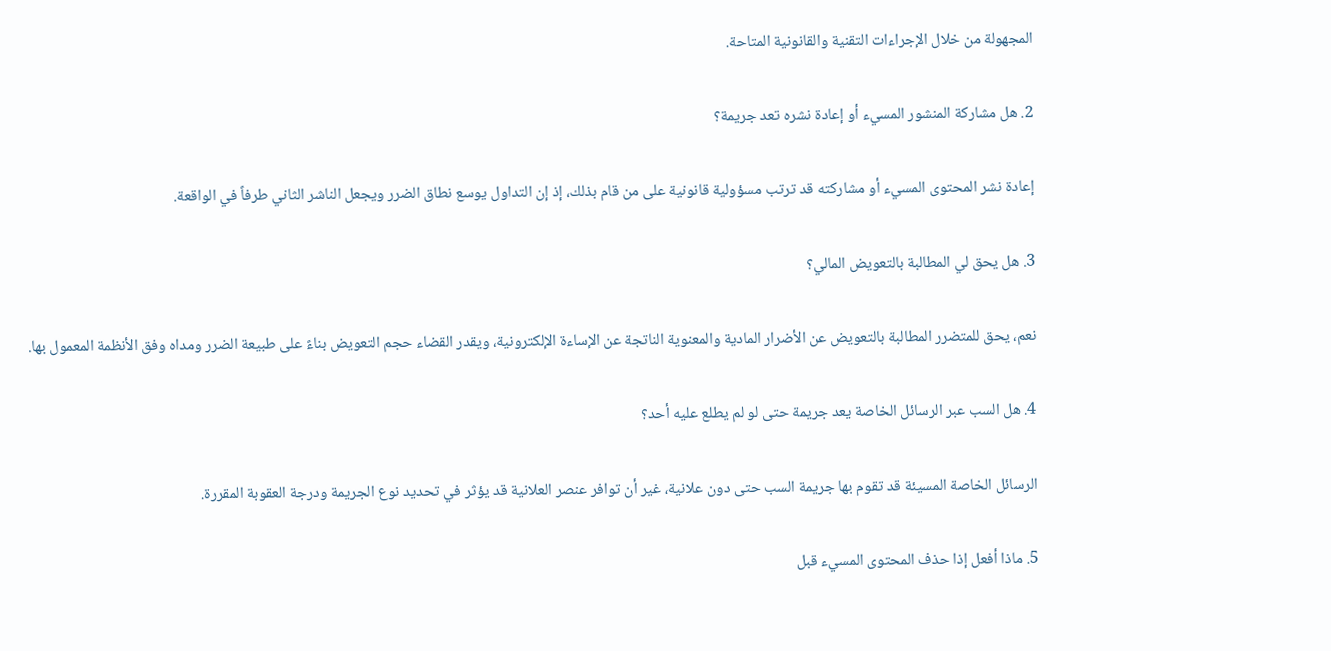المجهولة من خلال الإجراءات التقنية والقانونية المتاحة.

2. هل مشاركة المنشور المسيء أو إعادة نشره تعد جريمة؟

إعادة نشر المحتوى المسيء أو مشاركته قد ترتب مسؤولية قانونية على من قام بذلك، إذ إن التداول يوسع نطاق الضرر ويجعل الناشر الثاني طرفاً في الواقعة.

3. هل يحق لي المطالبة بالتعويض المالي؟

نعم، يحق للمتضرر المطالبة بالتعويض عن الأضرار المادية والمعنوية الناتجة عن الإساءة الإلكترونية، ويقدر القضاء حجم التعويض بناءً على طبيعة الضرر ومداه وفق الأنظمة المعمول بها.

4. هل السب عبر الرسائل الخاصة يعد جريمة حتى لو لم يطلع عليه أحد؟

الرسائل الخاصة المسيئة قد تقوم بها جريمة السب حتى دون علانية، غير أن توافر عنصر العلانية قد يؤثر في تحديد نوع الجريمة ودرجة العقوبة المقررة.

5. ماذا أفعل إذا حذف المحتوى المسيء قبل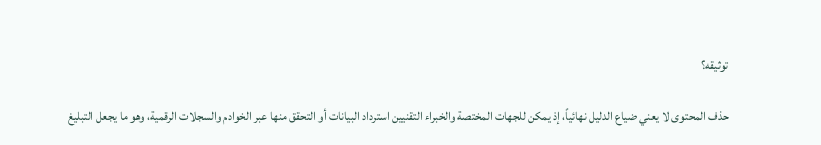توثيقه؟

حذف المحتوى لا يعني ضياع الدليل نهائياً، إذ يمكن للجهات المختصة والخبراء التقنيين استرداد البيانات أو التحقق منها عبر الخوادم والسجلات الرقمية، وهو ما يجعل التبليغ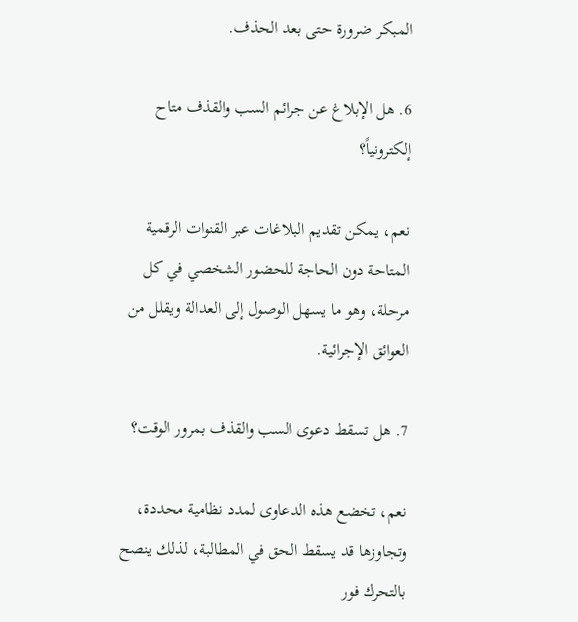المبكر ضرورة حتى بعد الحذف.

6. هل الإبلاغ عن جرائم السب والقذف متاح إلكترونياً؟

نعم، يمكن تقديم البلاغات عبر القنوات الرقمية المتاحة دون الحاجة للحضور الشخصي في كل مرحلة، وهو ما يسهل الوصول إلى العدالة ويقلل من العوائق الإجرائية.

7. هل تسقط دعوى السب والقذف بمرور الوقت؟

نعم، تخضع هذه الدعاوى لمدد نظامية محددة، وتجاوزها قد يسقط الحق في المطالبة، لذلك ينصح بالتحرك فور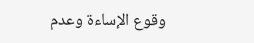وقوع الإساءة وعدم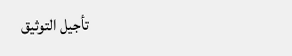تأجيل التوثيق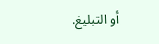أو التبليغ.